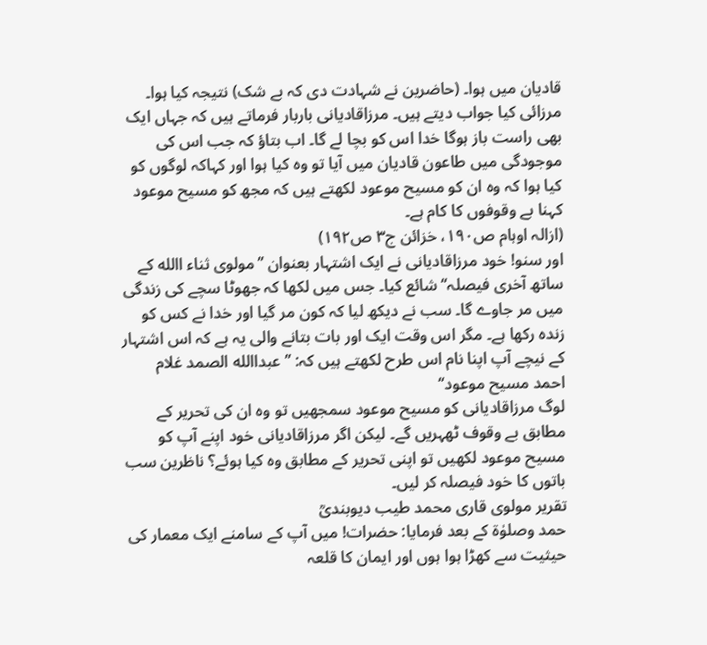قادیان میں ہوا۔ (حاضرین نے شہادت دی کہ بے شک) نتیجہ کیا ہوا۔ مرزائی کیا جواب دیتے ہیں۔ مرزاقادیانی باربار فرماتے ہیں کہ جہاں ایک بھی راست باز ہوگا خدا اس کو بچا لے گا۔ اب بتاؤ کہ جب اس کی موجودگی میں طاعون قادیان میں آیا تو وہ کیا ہوا اور کہاکہ لوگوں کو کیا ہوا کہ وہ ان کو مسیح موعود لکھتے ہیں کہ مجھ کو مسیح موعود کہنا بے وقوفوں کا کام ہے۔
(ازالہ اوہام ص۱۹۰، خزائن ج۳ ص۱۹۲)
اور سنو! خود مرزاقادیانی نے ایک اشتہار بعنوان ’’مولوی ثناء االله کے ساتھ آخری فیصلہ‘‘ شائع کیا۔ جس میں لکھا کہ جھوٹا سچے کی زندگی میں مر جاوے گا۔ سب نے دیکھ لیا کہ کون مر گیا اور خدا نے کس کو زندہ رکھا ہے۔ مگر اس وقت ایک اور بات بتانے والی یہ ہے کہ اس اشتہار کے نیچے آپ اپنا نام اس طرح لکھتے ہیں کہ: ’’عبداالله الصمد غلام احمد مسیح موعود‘‘
لوگ مرزاقادیانی کو مسیح موعود سمجھیں تو وہ ان کی تحریر کے مطابق بے وقوف ٹھہریں گے۔ لیکن اگر مرزاقادیانی خود اپنے آپ کو مسیح موعود لکھیں تو اپنی تحریر کے مطابق وہ کیا ہوئے؟ ناظرین سب باتوں کا خود فیصلہ کر لیں۔
تقریر مولوی قاری محمد طیب دیوبندیؒ
حمد وصلوٰۃ کے بعد فرمایا: حضرات! میں آپ کے سامنے ایک معمار کی حیثیت سے کھڑا ہوا ہوں اور ایمان کا قلعہ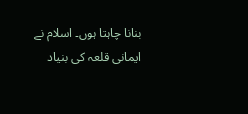بنانا چاہتا ہوں۔ اسلام نے ایمانی قلعہ کی بنیاد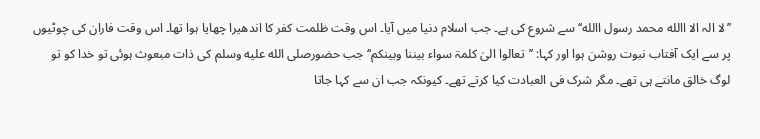’’لا الہ الا االله محمد رسول االله‘‘ سے شروع کی ہے۔ جب اسلام دنیا میں آیا۔ اس وقت ظلمت کفر کا اندھیرا چھایا ہوا تھا۔ اس وقت فاران کی چوٹیوں پر سے ایک آفتاب نبوت روشن ہوا اور کہا: ’’تعالوا الیٰ کلمۃ سواء بیننا وبینکم‘‘ جب حضورصلى الله عليه وسلم کی ذات مبعوث ہوئی تو خدا کو تو لوگ خالق مانتے ہی تھے۔ مگر شرک فی العبادت کیا کرتے تھے۔ کیونکہ جب ان سے کہا جاتا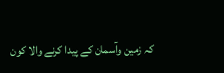کہ زمین وآسمان کے پیدا کرنے والا کون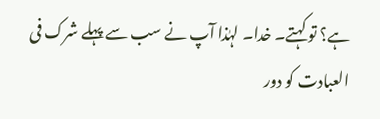ہے؟ تو کہتے۔ خدا۔ لہٰذا آپ نے سب سے پہلے شرک فی العبادت کو دور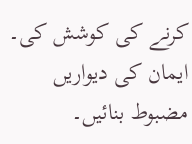کرنے کی کوشش کی۔ ایمان کی دیواریں مضبوط بنائیں۔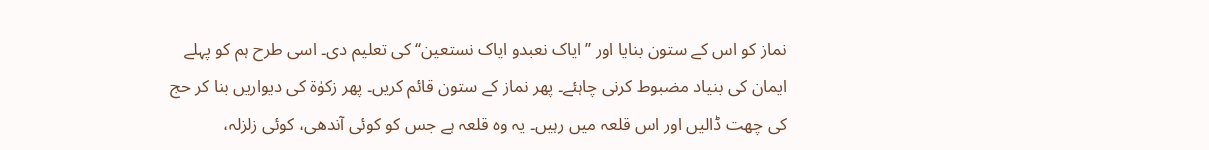نماز کو اس کے ستون بنایا اور ’’ایاک نعبدو ایاک نستعین‘‘ کی تعلیم دی۔ اسی طرح ہم کو پہلے ایمان کی بنیاد مضبوط کرنی چاہئے۔ پھر نماز کے ستون قائم کریں۔ پھر زکوٰۃ کی دیواریں بنا کر حج کی چھت ڈالیں اور اس قلعہ میں رہیں۔ یہ وہ قلعہ ہے جس کو کوئی آندھی، کوئی زلزلہ،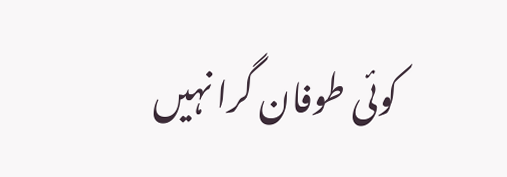کوئی طوفان گرا نہیں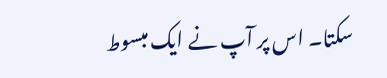سکتا۔ اس پر آپ نے ایک مبسوط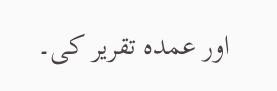اور عمدہ تقریر کی۔